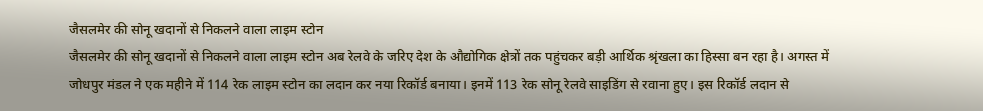जैसलमेर की सोनू खदानों से निकलने वाला लाइम स्टोन
जैसलमेर की सोनू खदानों से निकलने वाला लाइम स्टोन अब रेलवे के जरिए देश के औद्योगिक क्षेत्रों तक पहुंचकर बड़ी आर्थिक श्रृंखला का हिस्सा बन रहा है। अगस्त में जोधपुर मंडल ने एक महीने में 114 रेक लाइम स्टोन का लदान कर नया रिकॉर्ड बनाया। इनमें 113 रेक सोनू रेलवे साइडिंग से रवाना हुए। इस रिकॉर्ड लदान से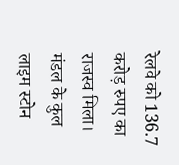रेलवे को 136.7 करोड़ रुपए का राजस्व मिला। मंडल के कुल लाइम स्टोन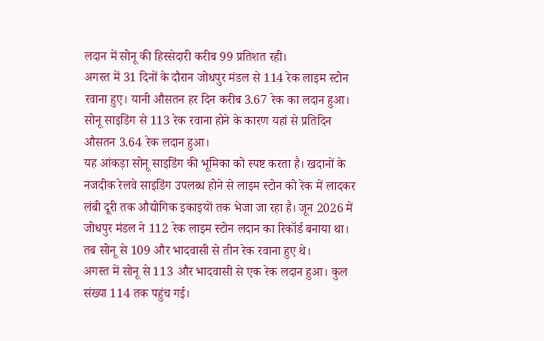लदान में सोनू की हिस्सेदारी करीब 99 प्रतिशत रही।
अगस्त में 31 दिनों के दौरान जोधपुर मंडल से 114 रेक लाइम स्टोन रवाना हुए। यानी औसतन हर दिन करीब 3.67 रेक का लदान हुआ। सोनू साइडिंग से 113 रेक रवाना होने के कारण यहां से प्रतिदिन औसतन 3.64 रेक लदान हुआ।
यह आंकड़ा सोनू साइडिंग की भूमिका को स्पष्ट करता है। खदानों के नजदीक रेलवे साइडिंग उपलब्ध होने से लाइम स्टोन को रेक में लादकर लंबी दूरी तक औद्योगिक इकाइयों तक भेजा जा रहा है। जून 2026 में जोधपुर मंडल ने 112 रेक लाइम स्टोन लदान का रिकॉर्ड बनाया था। तब सोनू से 109 और भादवासी से तीन रेक रवाना हुए थे।
अगस्त में सोनू से 113 और भादवासी से एक रेक लदान हुआ। कुल संख्या 114 तक पहुंच गई।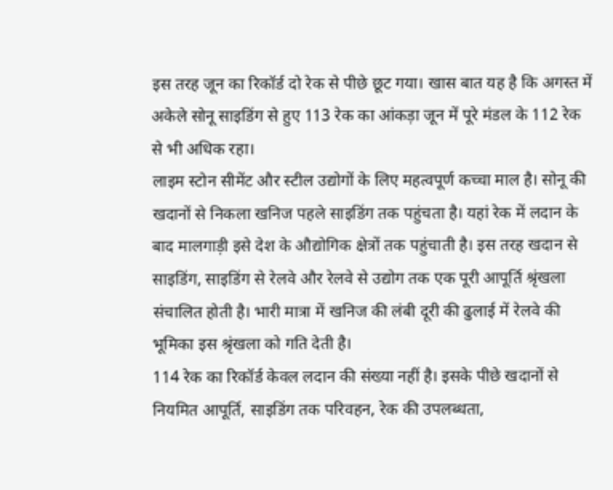इस तरह जून का रिकॉर्ड दो रेक से पीछे छूट गया। खास बात यह है कि अगस्त में अकेले सोनू साइडिंग से हुए 113 रेक का आंकड़ा जून में पूरे मंडल के 112 रेक से भी अधिक रहा।
लाइम स्टोन सीमेंट और स्टील उद्योगों के लिए महत्वपूर्ण कच्चा माल है। सोनू की खदानों से निकला खनिज पहले साइडिंग तक पहुंचता है। यहां रेक में लदान के बाद मालगाड़ी इसे देश के औद्योगिक क्षेत्रों तक पहुंचाती है। इस तरह खदान से साइडिंग, साइडिंग से रेलवे और रेलवे से उद्योग तक एक पूरी आपूर्ति श्रृंखला संचालित होती है। भारी मात्रा में खनिज की लंबी दूरी की ढुलाई में रेलवे की भूमिका इस श्रृंखला को गति देती है।
114 रेक का रिकॉर्ड केवल लदान की संख्या नहीं है। इसके पीछे खदानों से नियमित आपूर्ति, साइडिंग तक परिवहन, रेक की उपलब्धता,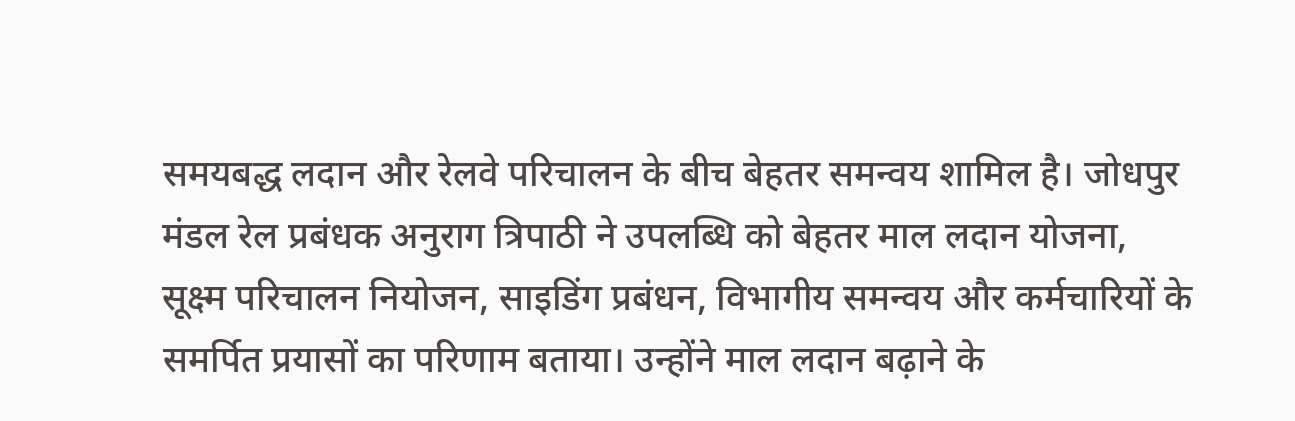समयबद्ध लदान और रेलवे परिचालन के बीच बेहतर समन्वय शामिल है। जोधपुर मंडल रेल प्रबंधक अनुराग त्रिपाठी ने उपलब्धि को बेहतर माल लदान योजना, सूक्ष्म परिचालन नियोजन, साइडिंग प्रबंधन, विभागीय समन्वय और कर्मचारियों के समर्पित प्रयासों का परिणाम बताया। उन्होंने माल लदान बढ़ाने के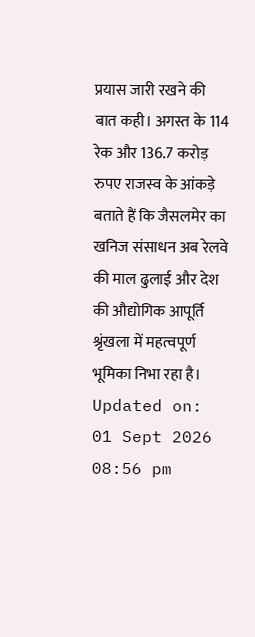प्रयास जारी रखने की बात कही। अगस्त के 114 रेक और 136.7 करोड़ रुपए राजस्व के आंकड़े बताते हैं कि जैसलमेर का खनिज संसाधन अब रेलवे की माल ढुलाई और देश की औद्योगिक आपूर्ति श्रृंखला में महत्वपूर्ण भूमिका निभा रहा है।
Updated on:
01 Sept 2026 08:56 pm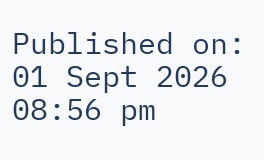Published on:
01 Sept 2026 08:56 pm